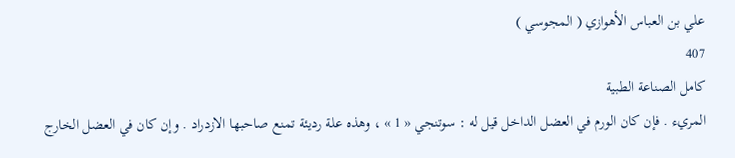علي بن العباس الأهوازي ( المجوسي )
407
كامل الصناعة الطبية
المريء . فإن كان الورم في العضل الداخل قيل له : سوتنجي « 1 » ، وهذه علة رديئة تمنع صاحبها الازدراد . وإن كان في العضل الخارج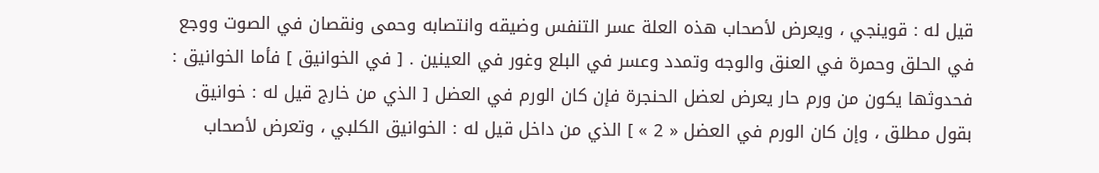قيل له : قوينجي ، ويعرض لأصحاب هذه العلة عسر التنفس وضيقه وانتصابه وحمى ونقصان في الصوت ووجع في الحلق وحمرة في العنق والوجه وتمدد وعسر في البلع وغور في العينين . [ في الخوانيق ] فأما الخوانيق : فحدوثها يكون من ورم حار يعرض لعضل الحنجرة فإن كان الورم في العضل [ الذي من خارج قيل له : خوانيق بقول مطلق ، وإن كان الورم في العضل « 2 » ] الذي من داخل قيل له : الخوانيق الكلبي ، وتعرض لأصحاب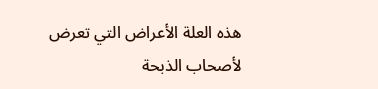هذه العلة الأعراض التي تعرض لأصحاب الذبحة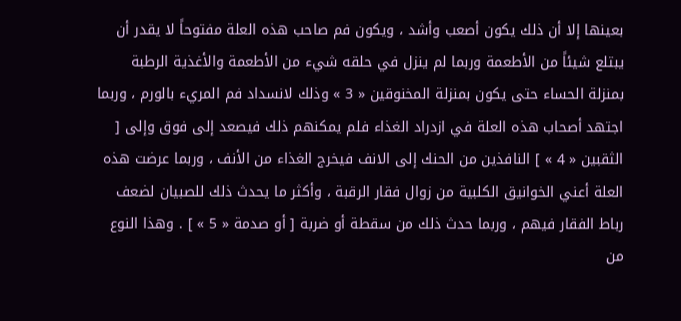بعينها إلا أن ذلك يكون أصعب وأشد ، ويكون فم صاحب هذه العلة مفتوحاً لا يقدر أن يبتلع شيئاً من الأطعمة وربما لم ينزل في حلقه شيء من الأطعمة والأغذية الرطبة بمنزلة الحساء حتى يكون بمنزلة المخنوقين « 3 » وذلك لانسداد فم المريء بالورم ، وربما اجتهد أصحاب هذه العلة في ازدراد الغذاء فلم يمكنهم ذلك فيصعد إلى فوق وإلى [ الثقبين « 4 » ] النافذين من الحنك إلى الانف فيخرج الغذاء من الأنف ، وربما عرضت هذه العلة أعني الخوانيق الكلبية من زوال فقار الرقبة ، وأكثر ما يحدث ذلك للصبيان لضعف رباط الفقار فيهم ، وربما حدث ذلك من سقطة أو ضربة [ أو صدمة « 5 » ] . وهذا النوع من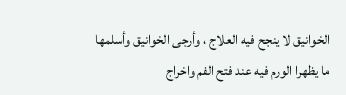الخوانيق لا ينجح فيه العلاج ، وأرجى الخوانيق وأسلمها ما يظهرا الورم فيه عند فتح الفم واخراج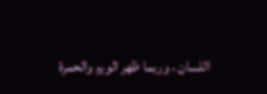اللسان ، وربما ظهر الورم والحمرة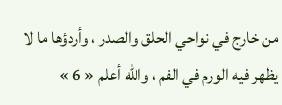من خارج في نواحي الحلق والصدر ، وأردؤها ما لا يظهر فيه الورم في الفم ، والله أعلم « 6 »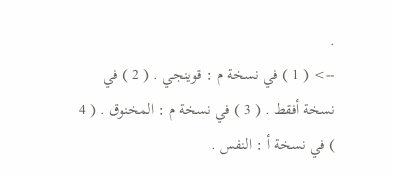.
--> ( 1 ) في نسخة م : قوينجي . ( 2 ) في نسخة أفقط . ( 3 ) في نسخة م : المخنوق . ( 4 ) في نسخة أ : النفس .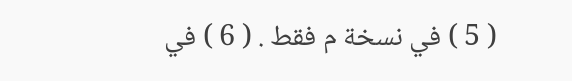( 5 ) في نسخة م فقط . ( 6 ) في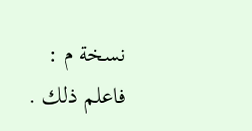نسخة م : فاعلم ذلك .